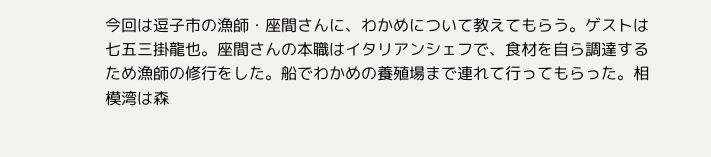今回は逗子市の漁師・座間さんに、わかめについて教えてもらう。ゲストは七五三掛龍也。座間さんの本職はイタリアンシェフで、食材を自ら調達するため漁師の修行をした。船でわかめの養殖場まで連れて行ってもらった。相模湾は森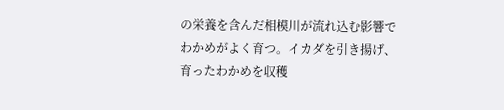の栄養を含んだ相模川が流れ込む影響でわかめがよく育つ。イカダを引き揚げ、育ったわかめを収穫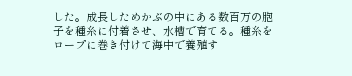した。成長しためかぶの中にある数百万の胞子を種糸に付着させ、水槽で育てる。種糸をロープに巻き付けて海中で養殖す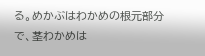る。めかぶはわかめの根元部分で、茎わかめは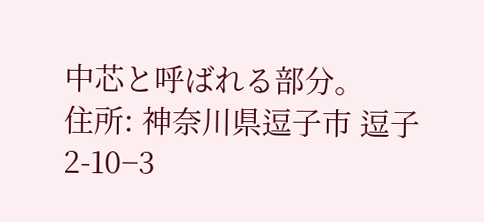中芯と呼ばれる部分。
住所: 神奈川県逗子市 逗子2-10−3